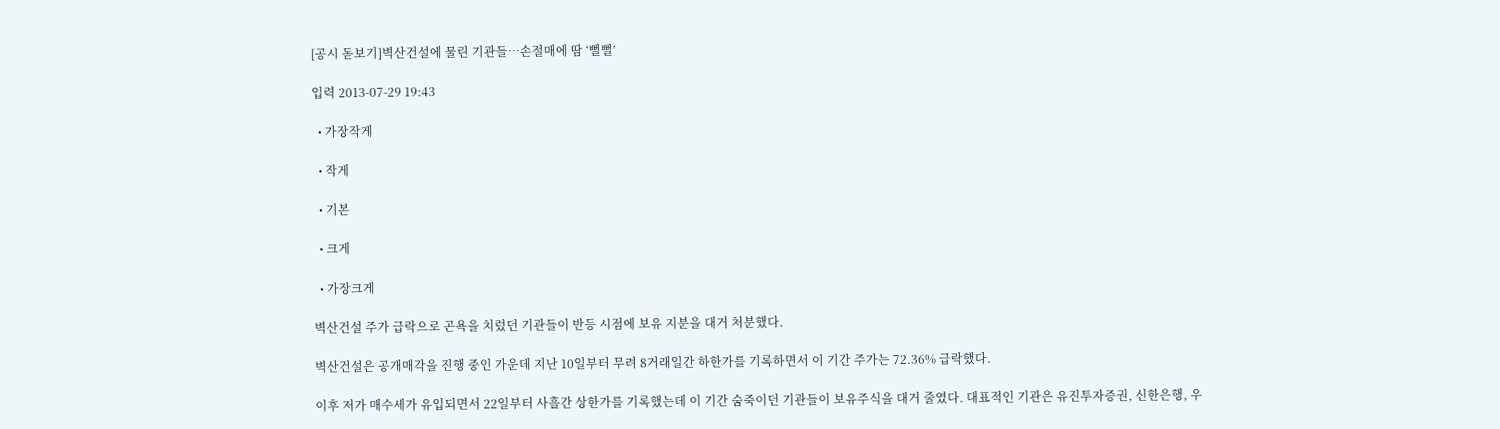[공시 돋보기]벽산건설에 물린 기관들…손절매에 땀 ‘뻘뻘’

입력 2013-07-29 19:43

  • 가장작게

  • 작게

  • 기본

  • 크게

  • 가장크게

벽산건설 주가 급락으로 곤욕을 치렀던 기관들이 반등 시점에 보유 지분을 대거 처분했다.

벽산건설은 공개매각을 진행 중인 가운데 지난 10일부터 무려 8거래일간 하한가를 기록하면서 이 기간 주가는 72.36% 급락했다.

이후 저가 매수세가 유입되면서 22일부터 사흘간 상한가를 기록했는데 이 기간 숨죽이던 기관들이 보유주식을 대거 줄였다. 대표적인 기관은 유진투자증권, 신한은행, 우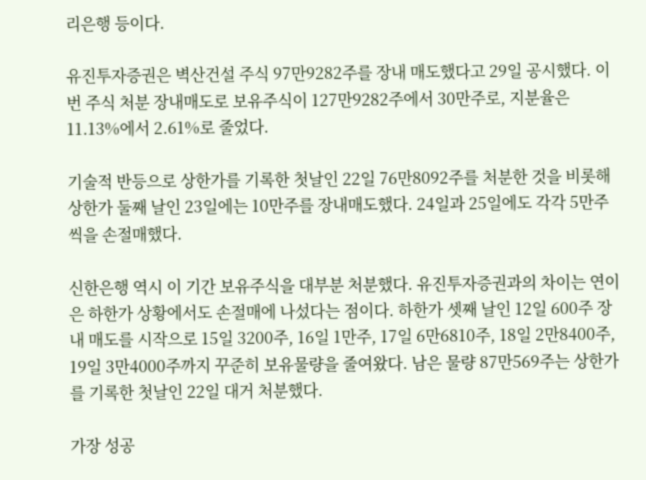리은행 등이다.

유진투자증권은 벽산건설 주식 97만9282주를 장내 매도했다고 29일 공시했다. 이번 주식 처분 장내매도로 보유주식이 127만9282주에서 30만주로, 지분율은 11.13%에서 2.61%로 줄었다.

기술적 반등으로 상한가를 기록한 첫날인 22일 76만8092주를 처분한 것을 비롯해 상한가 둘째 날인 23일에는 10만주를 장내매도했다. 24일과 25일에도 각각 5만주씩을 손절매했다.

신한은행 역시 이 기간 보유주식을 대부분 처분했다. 유진투자증권과의 차이는 연이은 하한가 상황에서도 손절매에 나섰다는 점이다. 하한가 셋째 날인 12일 600주 장내 매도를 시작으로 15일 3200주, 16일 1만주, 17일 6만6810주, 18일 2만8400주, 19일 3만4000주까지 꾸준히 보유물량을 줄여왔다. 남은 물량 87만569주는 상한가를 기록한 첫날인 22일 대거 처분했다.

가장 성공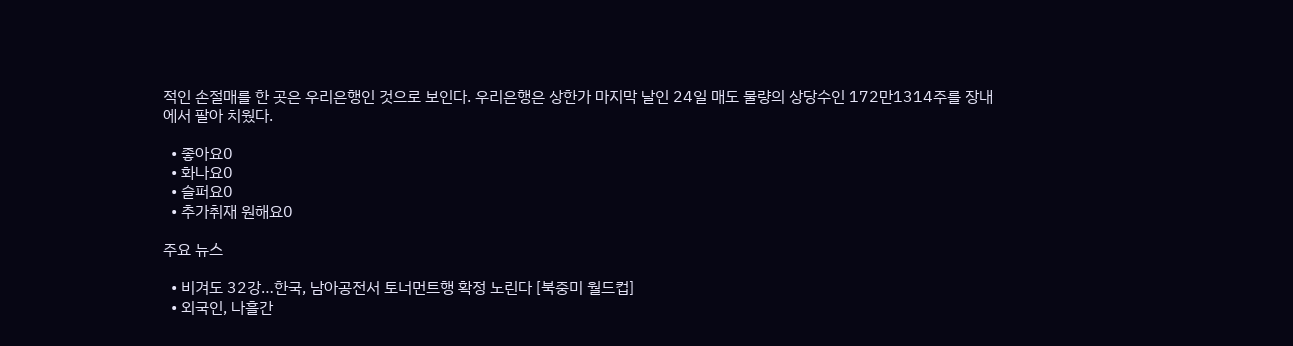적인 손절매를 한 곳은 우리은행인 것으로 보인다. 우리은행은 상한가 마지막 날인 24일 매도 물량의 상당수인 172만1314주를 장내에서 팔아 치웠다.

  • 좋아요0
  • 화나요0
  • 슬퍼요0
  • 추가취재 원해요0

주요 뉴스

  • 비겨도 32강…한국, 남아공전서 토너먼트행 확정 노린다 [북중미 월드컵]
  • 외국인, 나흘간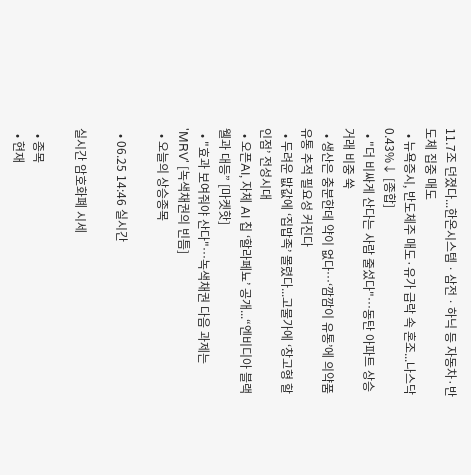11.7조 던졌다...한온시스템ㆍ삼전ㆍ하닉 등 자동차·반도체 집중 매도
  • 뉴욕증시, 반도체주 매도·유가 급락 속 혼조...나스닥 0.43%↓ [종합]
  • "더 비싸게 산다는 사람 줄섰다"…동탄 아파트 상승거래 비중 쑥
  • 생산은 충분한데 약이 없다…‘깜깜이 유통’에 의약품 유통 추적 필요성 커진다
  • 두려운 밦값에 ‘집밥족’ 몰렸다...고물가에 ‘창고형 할인점’ 전성시대
  • 오픈AI, 자체 AI 칩 ‘할라페뇨’ 공개...“엔비디아 블랙웰과 대등” [마켓핫]
  • "효과 보여줘야 산다"…녹색채권 다음 과제는 'MRV' [녹색채권의 빈틈]
  • 오늘의 상승종목

  • 06.25 14:46 실시간

실시간 암호화폐 시세

  • 종목
  • 현재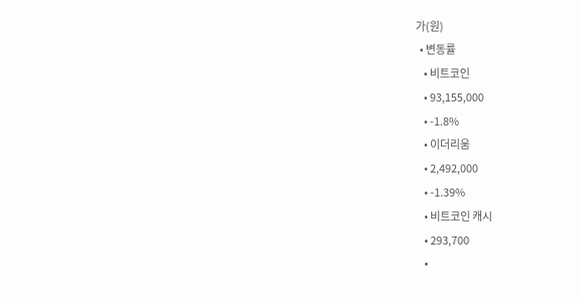가(원)
  • 변동률
    • 비트코인
    • 93,155,000
    • -1.8%
    • 이더리움
    • 2,492,000
    • -1.39%
    • 비트코인 캐시
    • 293,700
    •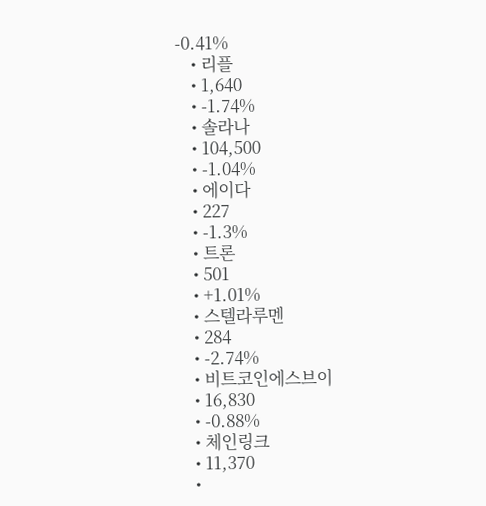-0.41%
    • 리플
    • 1,640
    • -1.74%
    • 솔라나
    • 104,500
    • -1.04%
    • 에이다
    • 227
    • -1.3%
    • 트론
    • 501
    • +1.01%
    • 스텔라루멘
    • 284
    • -2.74%
    • 비트코인에스브이
    • 16,830
    • -0.88%
    • 체인링크
    • 11,370
    •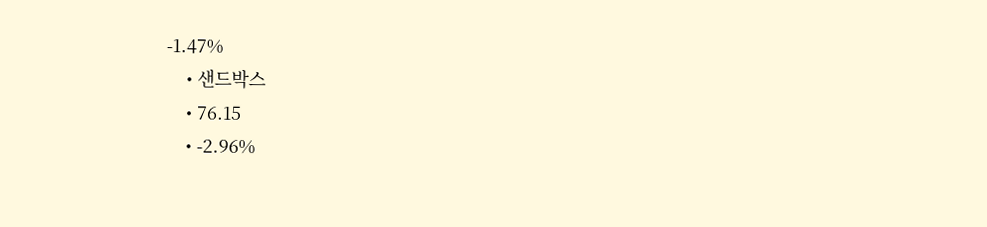-1.47%
    • 샌드박스
    • 76.15
    • -2.96%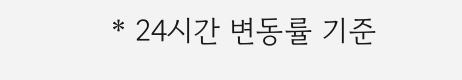* 24시간 변동률 기준